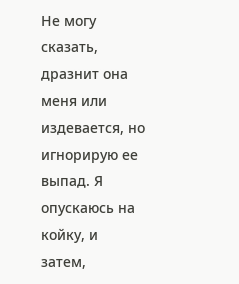Не могу сказать, дразнит она меня или издевается, но игнорирую ее выпад. Я опускаюсь на койку, и затем,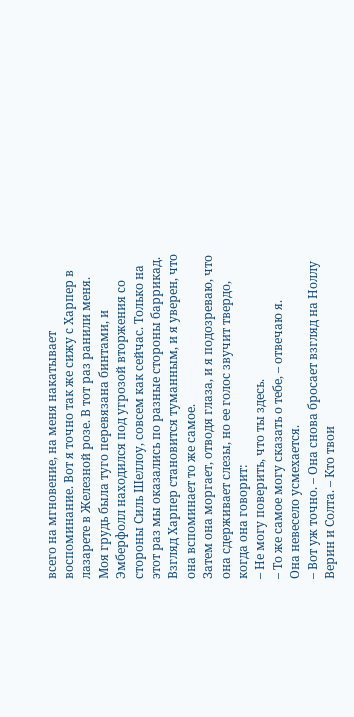всего на мгновение, на меня накатывает воспоминание. Вот я точно так же сижу с Харпер в лазарете в Железной розе. В тот раз ранили меня. Моя грудь была туго перевязана бинтами, и Эмберфолл находился под угрозой вторжения со стороны Силь Шеллоу, совсем как сейчас. Только на этот раз мы оказались по разные стороны баррикад.
Взгляд Харпер становится туманным, и я уверен, что она вспоминает то же самое.
Затем она моргает, отводя глаза, и я подозреваю, что она сдерживает слезы, но ее голос звучит твердо, когда она говорит:
– Не могу поверить, что ты здесь.
– То же самое могу сказать о тебе, – отвечаю я.
Она невесело усмехается.
– Вот уж точно. – Она снова бросает взгляд на Ноллу Верин и Солта. – Кто твои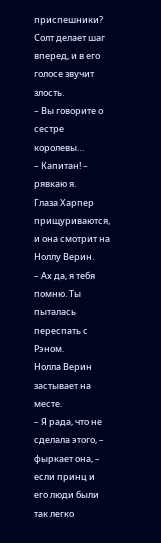приспешники?
Солт делает шаг вперед, и в его голосе звучит злость.
– Вы говорите о сестре королевы…
– Капитан! – рявкаю я.
Глаза Харпер прищуриваются, и она смотрит на Ноллу Верин.
– Ах да, я тебя помню. Ты пыталась переспать с Рэном.
Нолла Верин застывает на месте.
– Я рада, что не сделала этого, – фыркает она, – если принц и его люди были так легко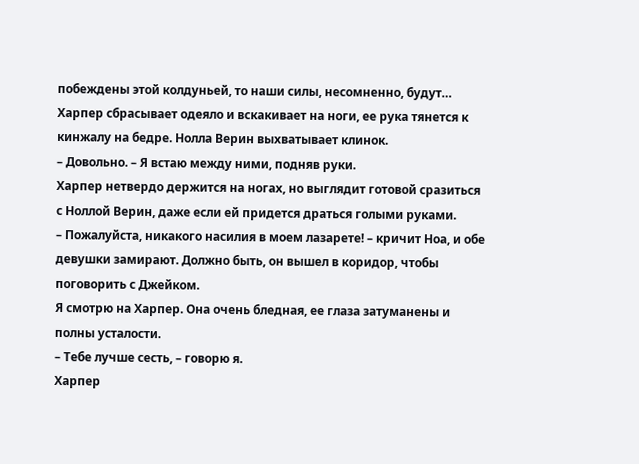побеждены этой колдуньей, то наши силы, несомненно, будут…
Харпер сбрасывает одеяло и вскакивает на ноги, ее рука тянется к кинжалу на бедре. Нолла Верин выхватывает клинок.
– Довольно. – Я встаю между ними, подняв руки.
Харпер нетвердо держится на ногах, но выглядит готовой сразиться с Ноллой Верин, даже если ей придется драться голыми руками.
– Пожалуйста, никакого насилия в моем лазарете! – кричит Ноа, и обе девушки замирают. Должно быть, он вышел в коридор, чтобы поговорить с Джейком.
Я смотрю на Харпер. Она очень бледная, ее глаза затуманены и полны усталости.
– Тебе лучше сесть, – говорю я.
Харпер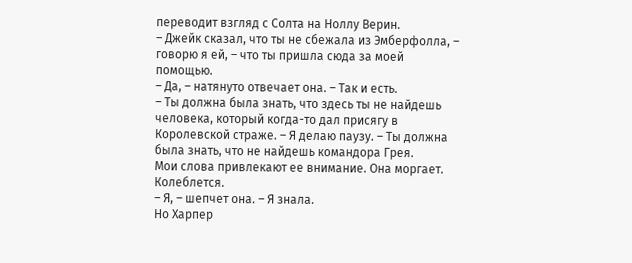переводит взгляд с Солта на Ноллу Верин.
– Джейк сказал, что ты не сбежала из Эмберфолла, – говорю я ей, – что ты пришла сюда за моей помощью.
– Да, – натянуто отвечает она. – Так и есть.
– Ты должна была знать, что здесь ты не найдешь человека, который когда-то дал присягу в Королевской страже. – Я делаю паузу. – Ты должна была знать, что не найдешь командора Грея.
Мои слова привлекают ее внимание. Она моргает. Колеблется.
– Я, – шепчет она. – Я знала.
Но Харпер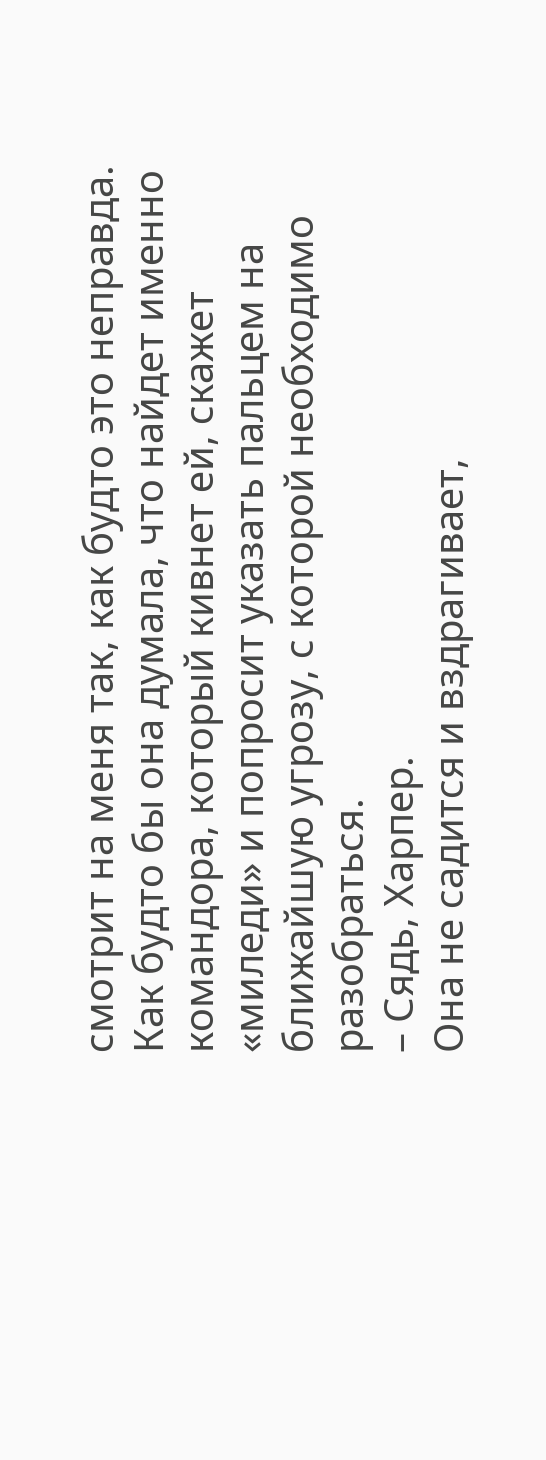смотрит на меня так, как будто это неправда. Как будто бы она думала, что найдет именно командора, который кивнет ей, скажет «миледи» и попросит указать пальцем на ближайшую угрозу, с которой необходимо разобраться.
– Сядь, Харпер.
Она не садится и вздрагивает,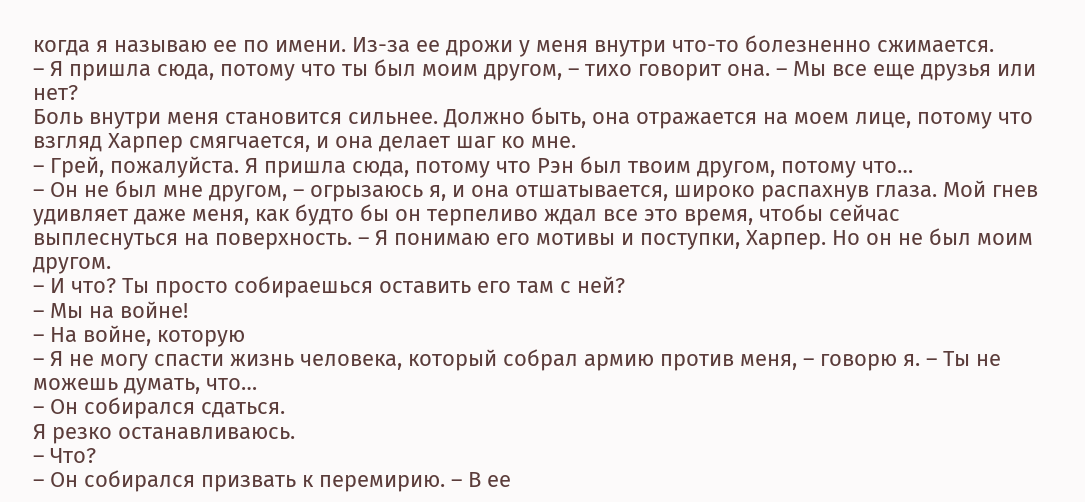когда я называю ее по имени. Из-за ее дрожи у меня внутри что-то болезненно сжимается.
– Я пришла сюда, потому что ты был моим другом, – тихо говорит она. – Мы все еще друзья или нет?
Боль внутри меня становится сильнее. Должно быть, она отражается на моем лице, потому что взгляд Харпер смягчается, и она делает шаг ко мне.
– Грей, пожалуйста. Я пришла сюда, потому что Рэн был твоим другом, потому что…
– Он не был мне другом, – огрызаюсь я, и она отшатывается, широко распахнув глаза. Мой гнев удивляет даже меня, как будто бы он терпеливо ждал все это время, чтобы сейчас выплеснуться на поверхность. – Я понимаю его мотивы и поступки, Харпер. Но он не был моим другом.
– И что? Ты просто собираешься оставить его там с ней?
– Мы на войне!
– На войне, которую
– Я не могу спасти жизнь человека, который собрал армию против меня, – говорю я. – Ты не можешь думать, что…
– Он собирался сдаться.
Я резко останавливаюсь.
– Что?
– Он собирался призвать к перемирию. – В ее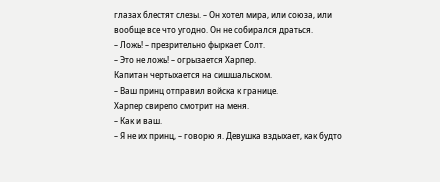глазах блестят слезы. – Он хотел мира, или союза, или вообще все что угодно. Он не собирался драться.
– Ложь! – презрительно фыркает Солт.
– Это не ложь! – огрызается Харпер.
Капитан чертыхается на сишшальском.
– Ваш принц отправил войска к границе.
Харпер свирепо смотрит на меня.
– Как и ваш.
– Я не их принц, – говорю я. Девушка вздыхает, как будто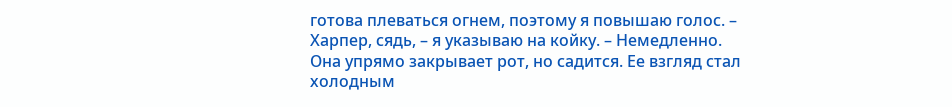готова плеваться огнем, поэтому я повышаю голос. – Харпер, сядь, – я указываю на койку. – Немедленно.
Она упрямо закрывает рот, но садится. Ее взгляд стал холодным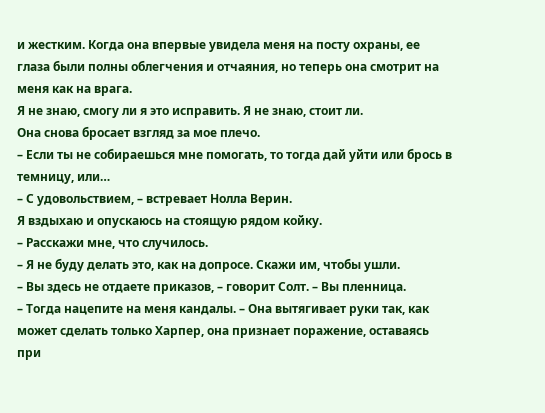и жестким. Когда она впервые увидела меня на посту охраны, ее глаза были полны облегчения и отчаяния, но теперь она смотрит на меня как на врага.
Я не знаю, смогу ли я это исправить. Я не знаю, стоит ли.
Она снова бросает взгляд за мое плечо.
– Если ты не собираешься мне помогать, то тогда дай уйти или брось в темницу, или…
– С удовольствием, – встревает Нолла Верин.
Я вздыхаю и опускаюсь на стоящую рядом койку.
– Расскажи мне, что случилось.
– Я не буду делать это, как на допросе. Скажи им, чтобы ушли.
– Вы здесь не отдаете приказов, – говорит Солт. – Вы пленница.
– Тогда нацепите на меня кандалы. – Она вытягивает руки так, как может сделать только Харпер, она признает поражение, оставаясь при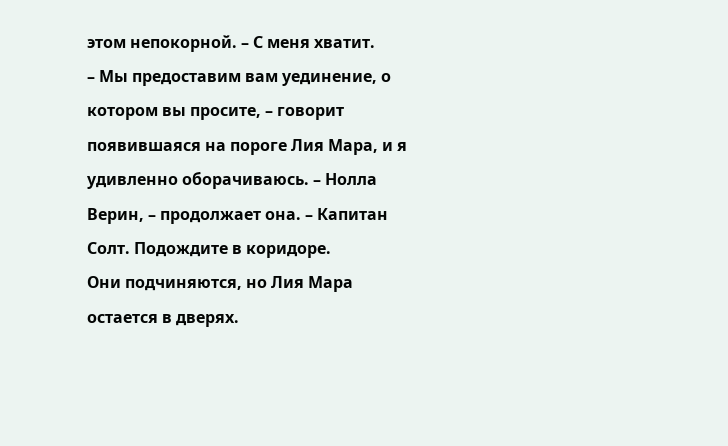этом непокорной. – С меня хватит.
– Мы предоставим вам уединение, о котором вы просите, – говорит появившаяся на пороге Лия Мара, и я удивленно оборачиваюсь. – Нолла Верин, – продолжает она. – Капитан Солт. Подождите в коридоре.
Они подчиняются, но Лия Мара остается в дверях.